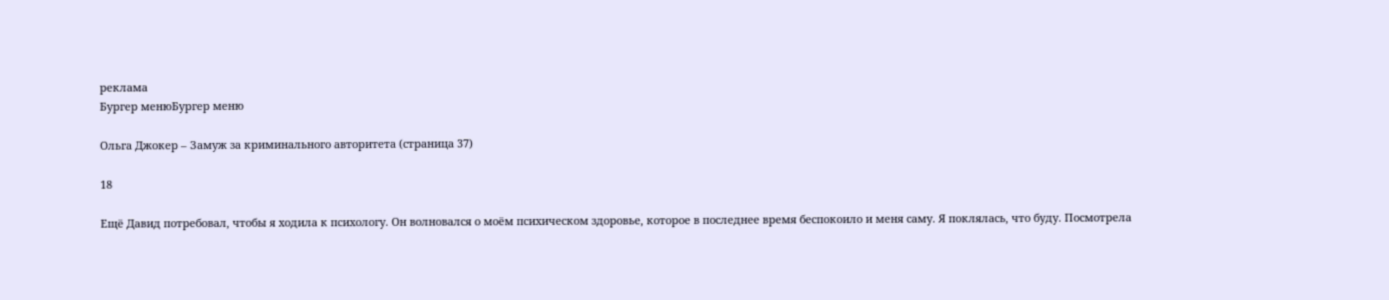реклама
Бургер менюБургер меню

Ольга Джокер – Замуж за криминального авторитета (страница 37)

18

Ещё Давид потребовал, чтобы я ходила к психологу. Он волновался о моём психическом здоровье, которое в последнее время беспокоило и меня саму. Я поклялась, что буду. Посмотрела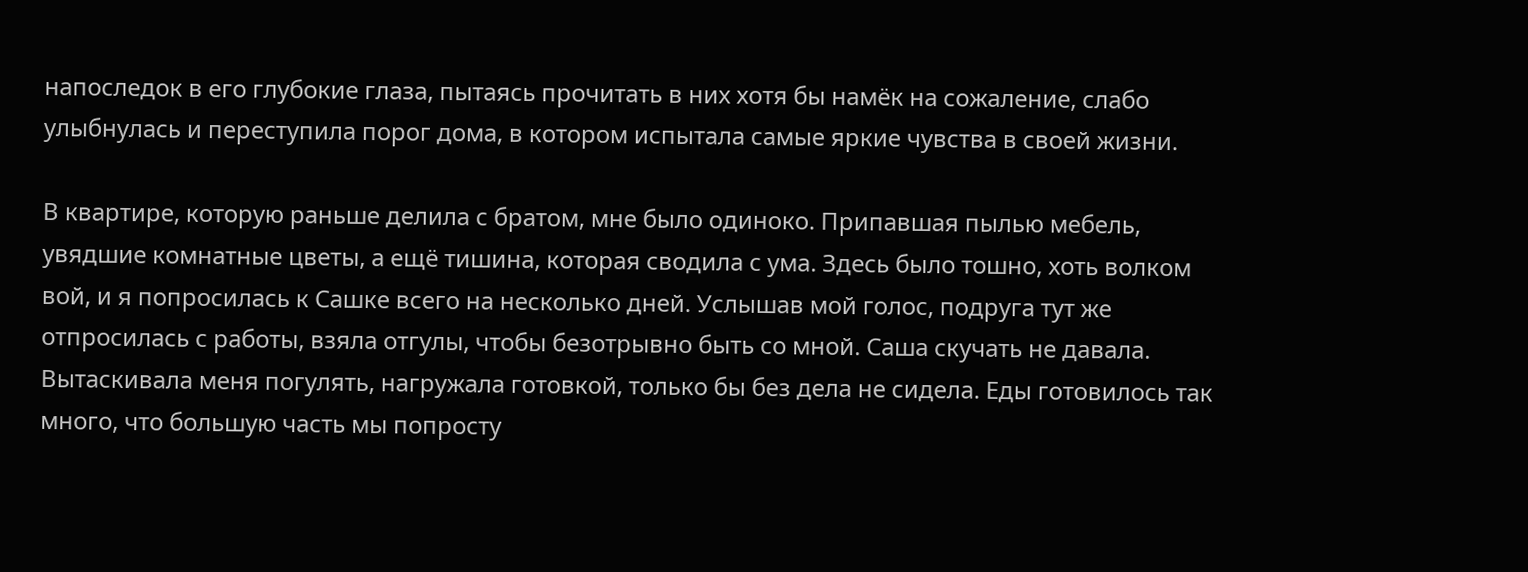напоследок в его глубокие глаза, пытаясь прочитать в них хотя бы намёк на сожаление, слабо улыбнулась и переступила порог дома, в котором испытала самые яркие чувства в своей жизни.

В квартире, которую раньше делила с братом, мне было одиноко. Припавшая пылью мебель, увядшие комнатные цветы, а ещё тишина, которая сводила с ума. Здесь было тошно, хоть волком вой, и я попросилась к Сашке всего на несколько дней. Услышав мой голос, подруга тут же отпросилась с работы, взяла отгулы, чтобы безотрывно быть со мной. Саша скучать не давала. Вытаскивала меня погулять, нагружала готовкой, только бы без дела не сидела. Еды готовилось так много, что большую часть мы попросту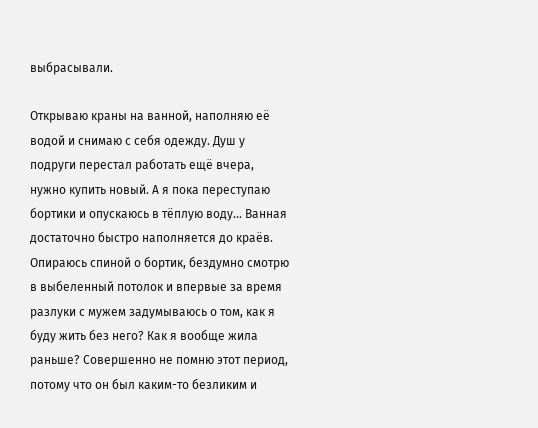выбрасывали.

Открываю краны на ванной, наполняю её водой и снимаю с себя одежду. Душ у подруги перестал работать ещё вчера, нужно купить новый. А я пока переступаю бортики и опускаюсь в тёплую воду... Ванная достаточно быстро наполняется до краёв. Опираюсь спиной о бортик, бездумно смотрю в выбеленный потолок и впервые за время разлуки с мужем задумываюсь о том, как я буду жить без него? Как я вообще жила раньше? Совершенно не помню этот период, потому что он был каким-то безликим и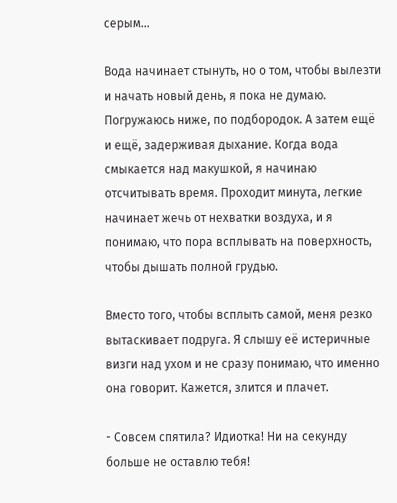серым…

Вода начинает стынуть, но о том, чтобы вылезти и начать новый день, я пока не думаю. Погружаюсь ниже, по подбородок. А затем ещё и ещё, задерживая дыхание. Когда вода смыкается над макушкой, я начинаю отсчитывать время. Проходит минута, легкие начинает жечь от нехватки воздуха, и я понимаю, что пора всплывать на поверхность, чтобы дышать полной грудью.

Вместо того, чтобы всплыть самой, меня резко вытаскивает подруга. Я слышу её истеричные визги над ухом и не сразу понимаю, что именно она говорит. Кажется, злится и плачет.

- Совсем спятила? Идиотка! Ни на секунду больше не оставлю тебя!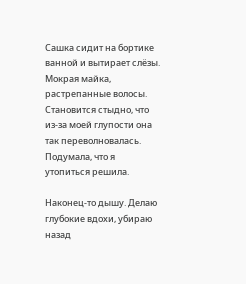Сашка сидит на бортике ванной и вытирает слёзы. Мокрая майка, растрепанные волосы. Становится стыдно, что из-за моей глупости она так переволновалась. Подумала, что я утопиться решила.

Наконец-то дышу. Делаю глубокие вдохи, убираю назад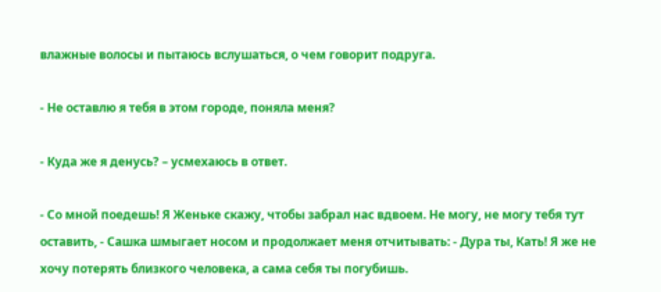влажные волосы и пытаюсь вслушаться, о чем говорит подруга.

- Не оставлю я тебя в этом городе, поняла меня?

- Куда же я денусь? – усмехаюсь в ответ.

- Со мной поедешь! Я Женьке скажу, чтобы забрал нас вдвоем. Не могу, не могу тебя тут оставить, - Сашка шмыгает носом и продолжает меня отчитывать: - Дура ты, Кать! Я же не хочу потерять близкого человека, а сама себя ты погубишь.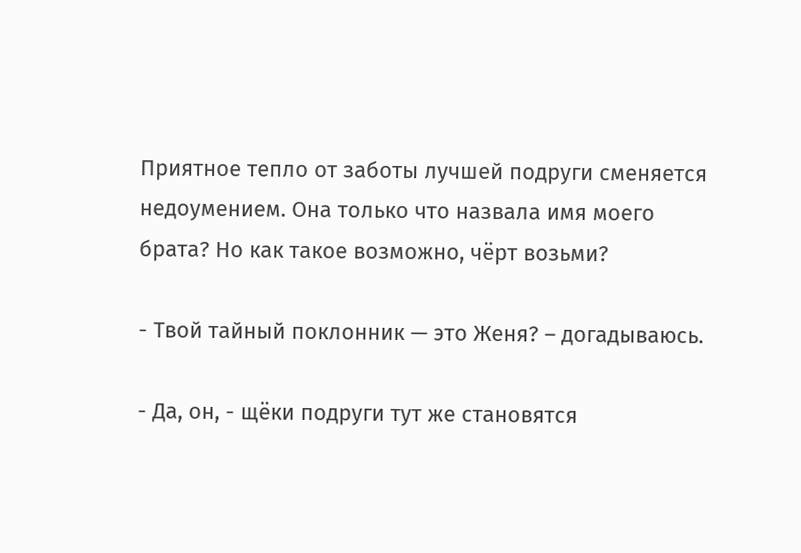Приятное тепло от заботы лучшей подруги сменяется недоумением. Она только что назвала имя моего брата? Но как такое возможно, чёрт возьми?

- Твой тайный поклонник — это Женя? – догадываюсь.

- Да, он, - щёки подруги тут же становятся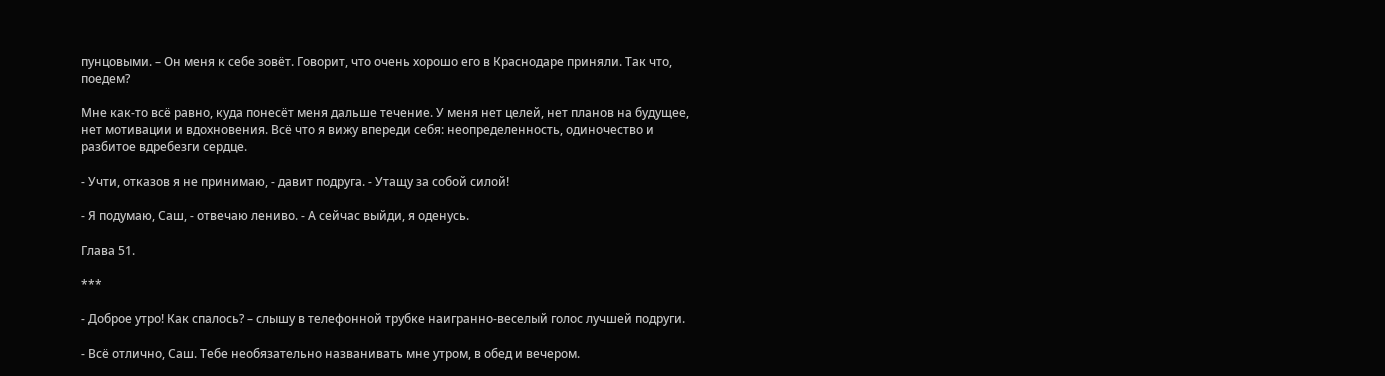пунцовыми. – Он меня к себе зовёт. Говорит, что очень хорошо его в Краснодаре приняли. Так что, поедем?

Мне как-то всё равно, куда понесёт меня дальше течение. У меня нет целей, нет планов на будущее, нет мотивации и вдохновения. Всё что я вижу впереди себя: неопределенность, одиночество и разбитое вдребезги сердце.

- Учти, отказов я не принимаю, - давит подруга. - Утащу за собой силой!

- Я подумаю, Саш, - отвечаю лениво. - А сейчас выйди, я оденусь.

Глава 51.

***

- Доброе утро! Как спалось? – слышу в телефонной трубке наигранно-веселый голос лучшей подруги.

- Всё отлично, Саш. Тебе необязательно названивать мне утром, в обед и вечером.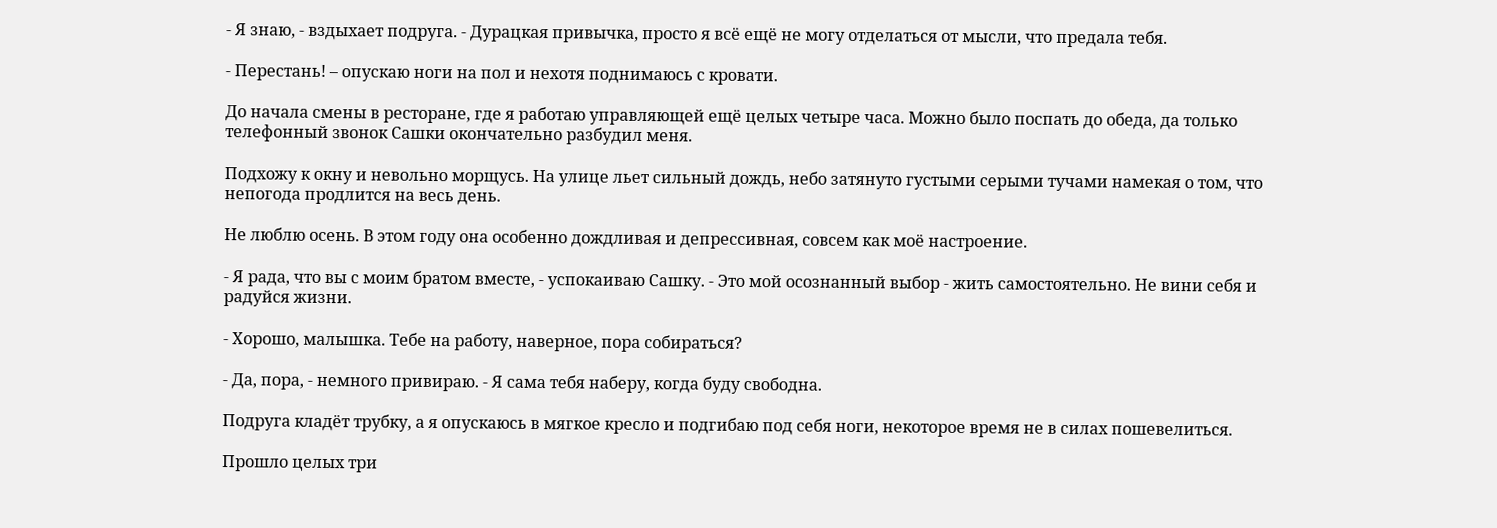- Я знаю, - вздыхает подруга. - Дурацкая привычка, просто я всё ещё не могу отделаться от мысли, что предала тебя.

- Перестань! – опускаю ноги на пол и нехотя поднимаюсь с кровати.

До начала смены в ресторане, где я работаю управляющей ещё целых четыре часа. Можно было поспать до обеда, да только телефонный звонок Сашки окончательно разбудил меня.

Подхожу к окну и невольно морщусь. На улице льет сильный дождь, небо затянуто густыми серыми тучами намекая о том, что непогода продлится на весь день.

Не люблю осень. В этом году она особенно дождливая и депрессивная, совсем как моё настроение.

- Я рада, что вы с моим братом вместе, - успокаиваю Сашку. - Это мой осознанный выбор - жить самостоятельно. Не вини себя и радуйся жизни.

- Хорошо, малышка. Тебе на работу, наверное, пора собираться?

- Да, пора, - немного привираю. - Я сама тебя наберу, когда буду свободна.

Подруга кладёт трубку, а я опускаюсь в мягкое кресло и подгибаю под себя ноги, некоторое время не в силах пошевелиться.

Прошло целых три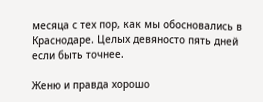месяца с тех пор, как мы обосновались в Краснодаре. Целых девяносто пять дней если быть точнее.

Женю и правда хорошо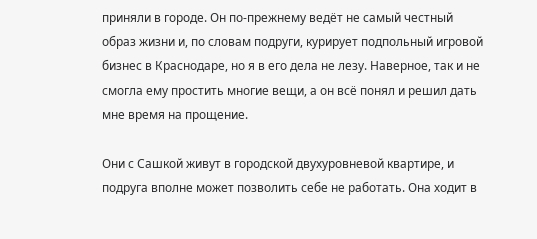приняли в городе. Он по-прежнему ведёт не самый честный образ жизни и, по словам подруги, курирует подпольный игровой бизнес в Краснодаре, но я в его дела не лезу. Наверное, так и не смогла ему простить многие вещи, а он всё понял и решил дать мне время на прощение.

Они с Сашкой живут в городской двухуровневой квартире, и подруга вполне может позволить себе не работать. Она ходит в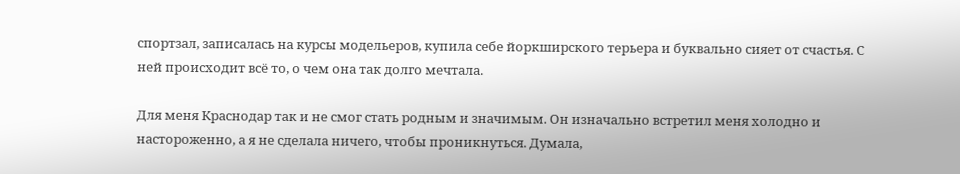спортзал, записалась на курсы модельеров, купила себе йоркширского терьера и буквально сияет от счастья. С ней происходит всё то, о чем она так долго мечтала.

Для меня Краснодар так и не смог стать родным и значимым. Он изначально встретил меня холодно и настороженно, а я не сделала ничего, чтобы проникнуться. Думала,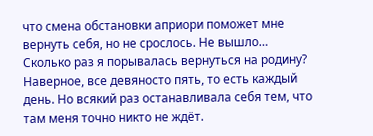что смена обстановки априори поможет мне вернуть себя, но не срослось. Не вышло… Сколько раз я порывалась вернуться на родину? Наверное, все девяносто пять, то есть каждый день. Но всякий раз останавливала себя тем, что там меня точно никто не ждёт.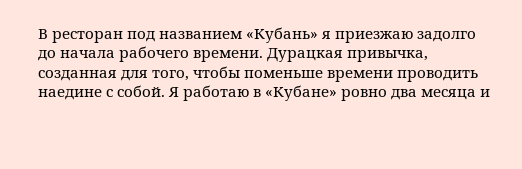В ресторан под названием «Кубань» я приезжаю задолго до начала рабочего времени. Дурацкая привычка, созданная для того, чтобы поменьше времени проводить наедине с собой. Я работаю в «Кубане» ровно два месяца и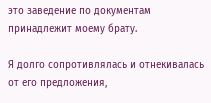это заведение по документам принадлежит моему брату.

Я долго сопротивлялась и отнекивалась от его предложения,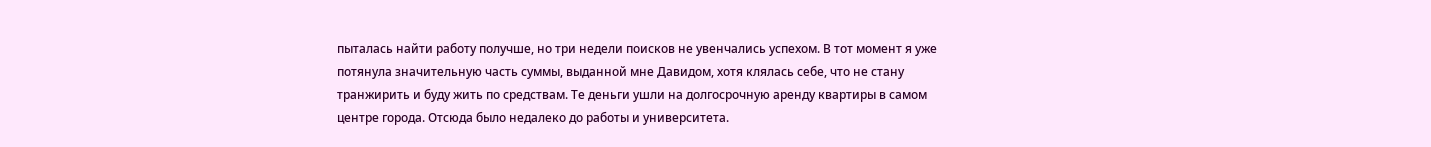пыталась найти работу получше, но три недели поисков не увенчались успехом. В тот момент я уже потянула значительную часть суммы, выданной мне Давидом, хотя клялась себе, что не стану транжирить и буду жить по средствам. Те деньги ушли на долгосрочную аренду квартиры в самом центре города. Отсюда было недалеко до работы и университета.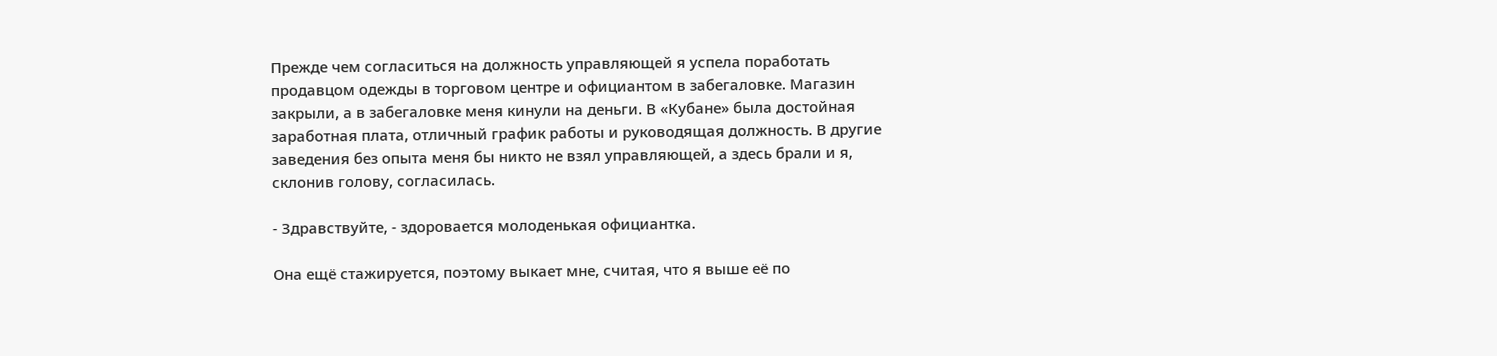Прежде чем согласиться на должность управляющей я успела поработать продавцом одежды в торговом центре и официантом в забегаловке. Магазин закрыли, а в забегаловке меня кинули на деньги. В «Кубане» была достойная заработная плата, отличный график работы и руководящая должность. В другие заведения без опыта меня бы никто не взял управляющей, а здесь брали и я, склонив голову, согласилась.

- Здравствуйте, - здоровается молоденькая официантка.

Она ещё стажируется, поэтому выкает мне, считая, что я выше её по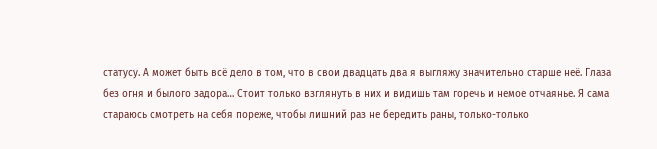статусу. А может быть всё дело в том, что в свои двадцать два я выгляжу значительно старше неё. Глаза без огня и былого задора… Стоит только взглянуть в них и видишь там горечь и немое отчаянье. Я сама стараюсь смотреть на себя пореже, чтобы лишний раз не бередить раны, только-только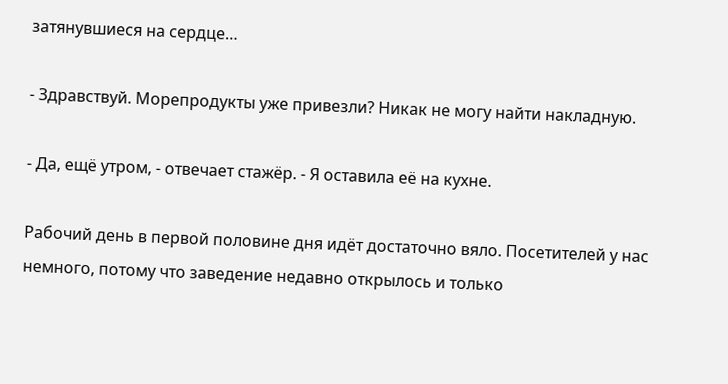затянувшиеся на сердце…

- Здравствуй. Морепродукты уже привезли? Никак не могу найти накладную.

- Да, ещё утром, - отвечает стажёр. - Я оставила её на кухне.

Рабочий день в первой половине дня идёт достаточно вяло. Посетителей у нас немного, потому что заведение недавно открылось и только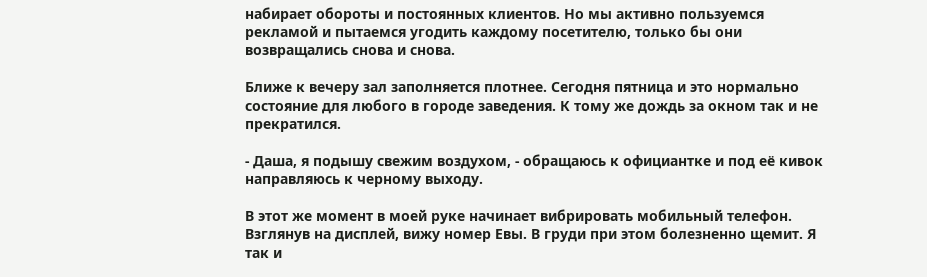набирает обороты и постоянных клиентов. Но мы активно пользуемся рекламой и пытаемся угодить каждому посетителю, только бы они возвращались снова и снова.

Ближе к вечеру зал заполняется плотнее. Сегодня пятница и это нормально состояние для любого в городе заведения. К тому же дождь за окном так и не прекратился.

- Даша, я подышу свежим воздухом, - обращаюсь к официантке и под её кивок направляюсь к черному выходу.

В этот же момент в моей руке начинает вибрировать мобильный телефон. Взглянув на дисплей, вижу номер Евы. В груди при этом болезненно щемит. Я так и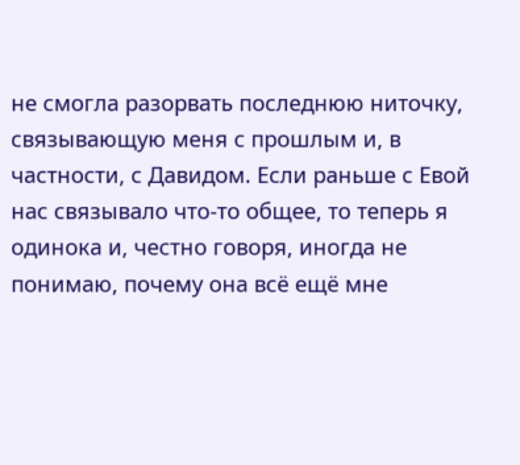не смогла разорвать последнюю ниточку, связывающую меня с прошлым и, в частности, с Давидом. Если раньше с Евой нас связывало что-то общее, то теперь я одинока и, честно говоря, иногда не понимаю, почему она всё ещё мне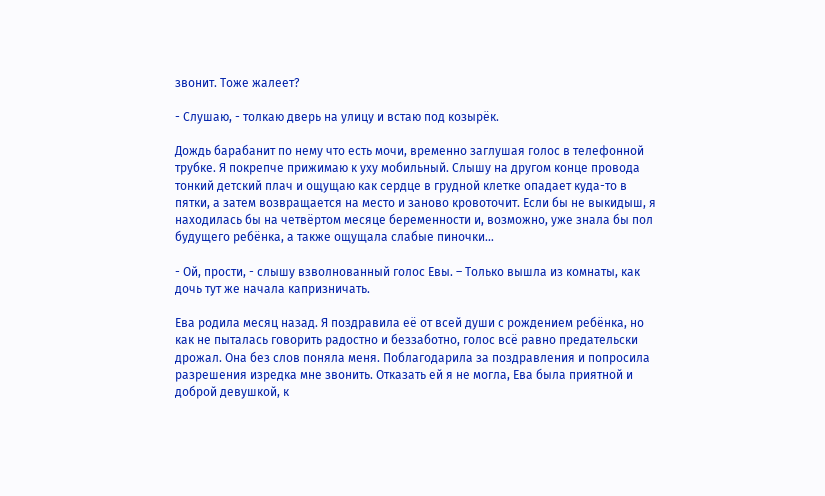звонит. Тоже жалеет?

- Слушаю, - толкаю дверь на улицу и встаю под козырёк.

Дождь барабанит по нему что есть мочи, временно заглушая голос в телефонной трубке. Я покрепче прижимаю к уху мобильный. Слышу на другом конце провода тонкий детский плач и ощущаю как сердце в грудной клетке опадает куда-то в пятки, а затем возвращается на место и заново кровоточит. Если бы не выкидыш, я находилась бы на четвёртом месяце беременности и, возможно, уже знала бы пол будущего ребёнка, а также ощущала слабые пиночки…

- Ой, прости, - слышу взволнованный голос Евы. – Только вышла из комнаты, как дочь тут же начала капризничать.

Ева родила месяц назад. Я поздравила её от всей души с рождением ребёнка, но как не пыталась говорить радостно и беззаботно, голос всё равно предательски дрожал. Она без слов поняла меня. Поблагодарила за поздравления и попросила разрешения изредка мне звонить. Отказать ей я не могла, Ева была приятной и доброй девушкой, к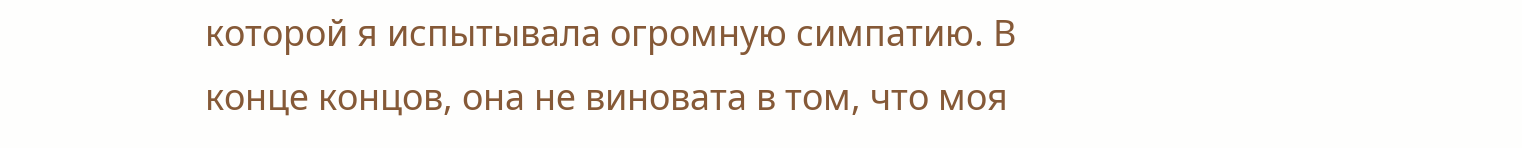которой я испытывала огромную симпатию. В конце концов, она не виновата в том, что моя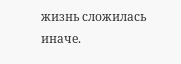жизнь сложилась иначе.